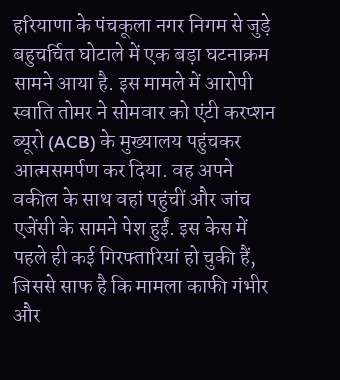हरियाणा के पंचकूला नगर निगम से जुड़े बहुचर्चित घोटाले में एक बड़ा घटनाक्रम सामने आया है. इस मामले में आरोपी स्वाति तोमर ने सोमवार को एंटी करप्शन ब्यूरो (ACB) के मुख्यालय पहुंचकर आत्मसमर्पण कर दिया. वह अपने वकील के साथ वहां पहुंचीं और जांच एजेंसी के सामने पेश हुईं. इस केस में पहले ही कई गिरफ्तारियां हो चुकी हैं, जिससे साफ है कि मामला काफी गंभीर और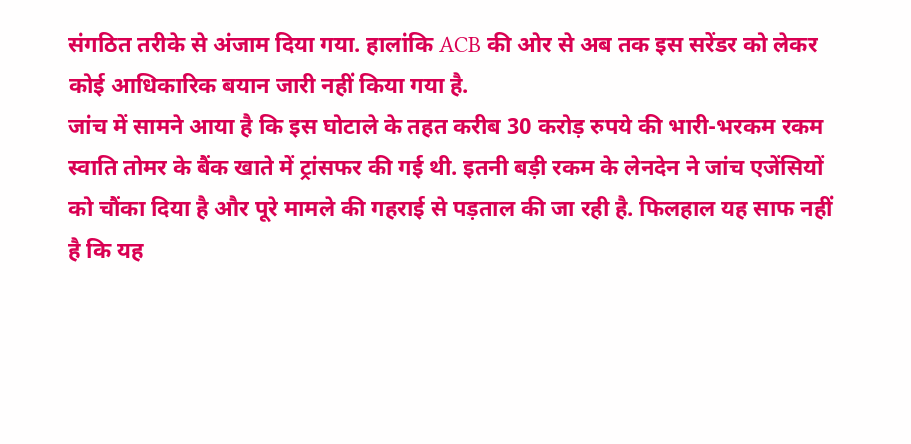संगठित तरीके से अंजाम दिया गया. हालांकि ACB की ओर से अब तक इस सरेंडर को लेकर कोई आधिकारिक बयान जारी नहीं किया गया है.
जांच में सामने आया है कि इस घोटाले के तहत करीब 30 करोड़ रुपये की भारी-भरकम रकम स्वाति तोमर के बैंक खाते में ट्रांसफर की गई थी. इतनी बड़ी रकम के लेनदेन ने जांच एजेंसियों को चौंका दिया है और पूरे मामले की गहराई से पड़ताल की जा रही है. फिलहाल यह साफ नहीं है कि यह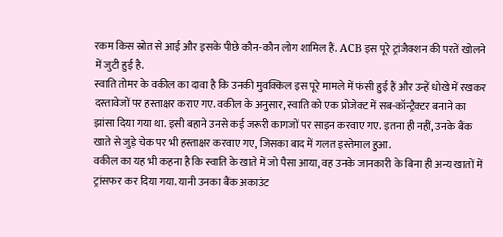रकम किस स्रोत से आई और इसके पीछे कौन-कौन लोग शामिल हैं. ACB इस पूरे ट्रांजैक्शन की परतें खोलने में जुटी हुई है.
स्वाति तोमर के वकील का दावा है कि उनकी मुवक्किल इस पूरे मामले में फंसी हुई हैं और उन्हें धोखे में रखकर दस्तावेजों पर हस्ताक्षर कराए गए. वकील के अनुसार, स्वाति को एक प्रोजेक्ट में सब-कॉन्ट्रैक्टर बनाने का झांसा दिया गया था. इसी बहाने उनसे कई जरूरी कागजों पर साइन करवाए गए. इतना ही नहीं, उनके बैंक खाते से जुड़े चेक पर भी हस्ताक्षर करवाए गए, जिसका बाद में गलत इस्तेमाल हुआ.
वकील का यह भी कहना है कि स्वाति के खाते में जो पैसा आया, वह उनके जानकारी के बिना ही अन्य खातों में ट्रांसफर कर दिया गया. यानी उनका बैंक अकाउंट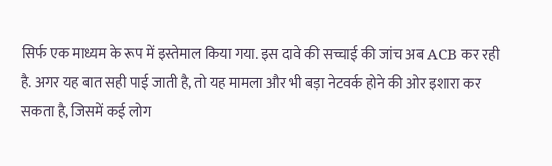सिर्फ एक माध्यम के रूप में इस्तेमाल किया गया. इस दावे की सच्चाई की जांच अब ACB कर रही है. अगर यह बात सही पाई जाती है, तो यह मामला और भी बड़ा नेटवर्क होने की ओर इशारा कर सकता है, जिसमें कई लोग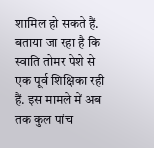शामिल हो सकते हैं.
बताया जा रहा है कि स्वाति तोमर पेशे से एक पूर्व शिक्षिका रही हैं. इस मामले में अब तक कुल पांच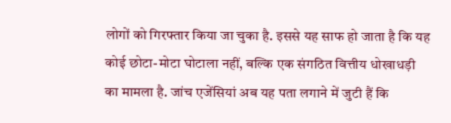लोगों को गिरफ्तार किया जा चुका है. इससे यह साफ हो जाता है कि यह कोई छोटा-मोटा घोटाला नहीं, बल्कि एक संगठित वित्तीय धोखाधड़ी का मामला है. जांच एजेंसियां अब यह पता लगाने में जुटी हैं कि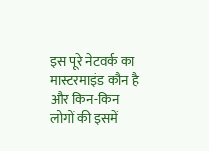इस पूरे नेटवर्क का मास्टरमाइंड कौन है और किन-किन लोगों की इसमें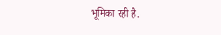भूमिका रही है.